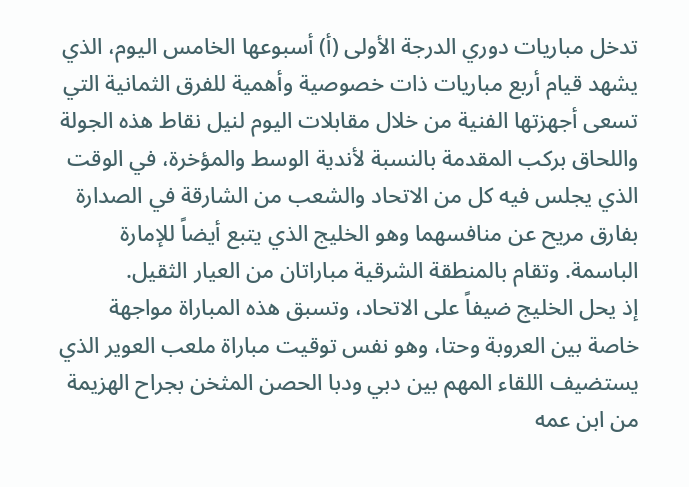تدخل مباريات دوري الدرجة الأولى (أ) أسبوعها الخامس اليوم، الذي يشهد قيام أربع مباريات ذات خصوصية وأهمية للفرق الثمانية التي تسعى أجهزتها الفنية من خلال مقابلات اليوم لنيل نقاط هذه الجولة واللحاق بركب المقدمة بالنسبة لأندية الوسط والمؤخرة، في الوقت الذي يجلس فيه كل من الاتحاد والشعب من الشارقة في الصدارة بفارق مريح عن منافسهما وهو الخليج الذي يتبع أيضاً للإمارة الباسمة. وتقام بالمنطقة الشرقية مباراتان من العيار الثقيل.
إذ يحل الخليج ضيفاً على الاتحاد، وتسبق هذه المباراة مواجهة خاصة بين العروبة وحتا، وهو نفس توقيت مباراة ملعب العوير الذي يستضيف اللقاء المهم بين دبي ودبا الحصن المثخن بجراح الهزيمة من ابن عمه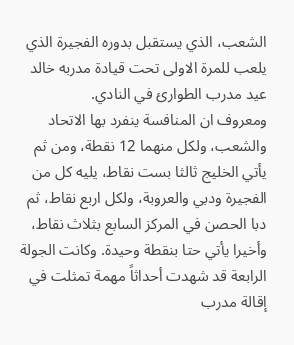الشعب، الذي يستقبل بدوره الفجيرة الذي يلعب للمرة الاولى تحت قيادة مدربه خالد عيد مدرب الطوارئ في النادي.
ومعروف ان المنافسة ينفرد بها الاتحاد والشعب، ولكل منهما 12 نقطة، ومن ثم يأتي الخليج ثالثا بست نقاط، يليه كل من الفجيرة ودبي والعروبة، ولكل اربع نقاط، ثم دبا الحصن في المركز السابع بثلاث نقاط، وأخيرا يأتي حتا بنقطة وحيدة. وكانت الجولة الرابعة قد شهدت أحداثاً مهمة تمثلت في إقالة مدرب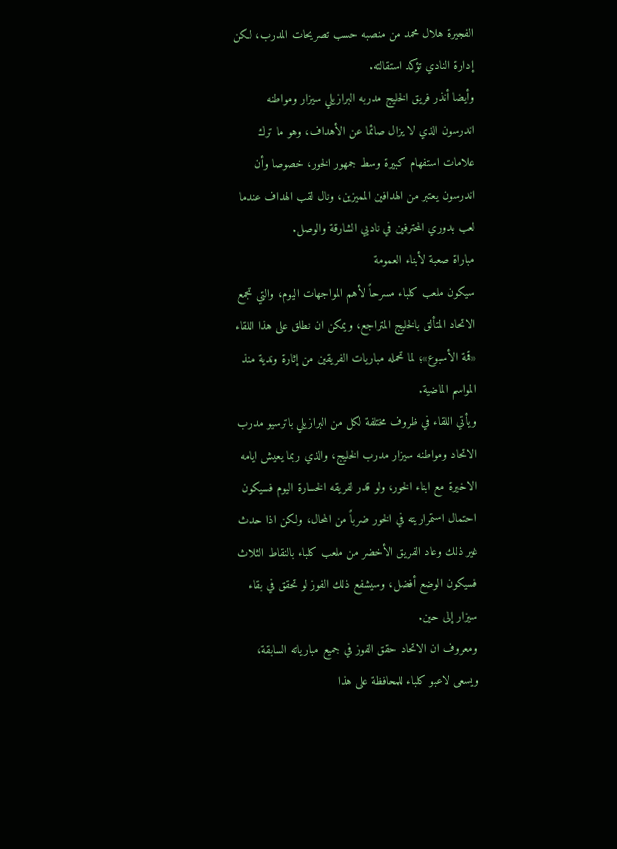الفجيرة هلال محمد من منصبه حسب تصريحات المدرب، لكن إدارة النادي تؤكد استقالته.
وأيضا أنذر فريق الخليج مدربه البرازيلي سيزار ومواطنه اندرسون الذي لا يزال صائما عن الأهداف، وهو ما ترك علامات استفهام كبيرة وسط جمهور الخور، خصوصا وأن اندرسون يعتبر من الهدافين المميزين، ونال لقب الهداف عندما لعب بدوري المحترفين في ناديي الشارقة والوصل.
مباراة صعبة لأبناء العمومة
سيكون ملعب كلباء مسرحاً لأهم المواجهات اليوم، والتي تجمع الاتحاد المتألق بالخليج المتراجع، ويمكن ان نطلق على هذا اللقاء «قمة الأسبوع»؛ لما تحمله مباريات الفريقين من إثارة وندية منذ المواسم الماضية.
ويأتي اللقاء في ظروف مختلفة لكل من البرازيلي باترسيو مدرب الاتحاد ومواطنه سيزار مدرب الخليج، والذي ربما يعيش ايامه الاخيرة مع ابناء الخور، ولو قدر لفريقه الخسارة اليوم فسيكون احتمال استمراريته في الخور ضرباً من المحال، ولكن اذا حدث غير ذلك وعاد الفريق الأخضر من ملعب كلباء بالنقاط الثلاث فسيكون الوضع أفضل، وسيشفع ذلك الفوز لو تحقق في بقاء سيزار إلى حين.
ومعروف ان الاتحاد حقق الفوز في جميع مبارياته السابقة، ويسعى لاعبو كلباء للمحافظة على هذا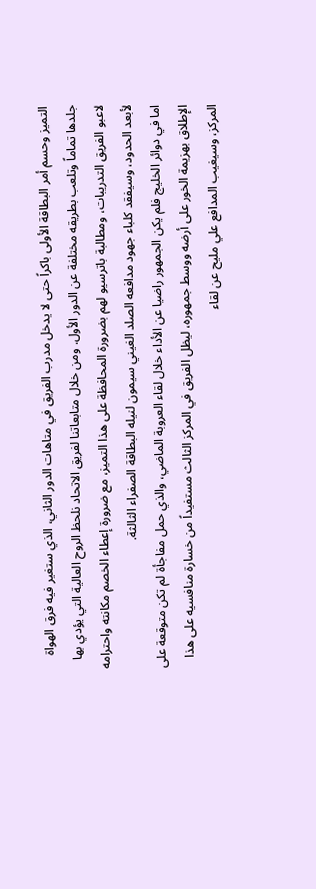التميز وحسم أمر البطاقة الأولى باكراً حتى لا يدخل مدرب الفريق في متاهات الدور الثاني، الذي ستغير فيه فرق الهواة جلدها تماماً وتلعب بطريقه مختلفة عن الدور الأول. ومن خلال متابعاتنا لفريق الاتحاد نلحظ الروح العالية التي يؤدي بها لاعبو الفريق التدريبات، ومطالبة باترسيو لهم بضرورة المحافظة على هذا التميز، مع ضرورة إعطاء الخصم مكانته واحترامه لأبعد الحدود، وسيفقد كلباء جهود مدافعه الصلد الغيني سيمون لنيله البطاقة الصفراء الثالثة.
اما في دوائر الخليج فلم يكن الجمهور راضيا عن الأداء خلال لقاء العروبة الماضي، والذي حمل مفاجأة لم تكن متوقعة على الإطلاق بهزيمة الخور على أرضه ووسط جمهوره، ليظل الفريق في المركز الثالث مستفيداً من خسارة منافسيه على هذا المركز، وسيغيب المدافع علي مليح عن لقاء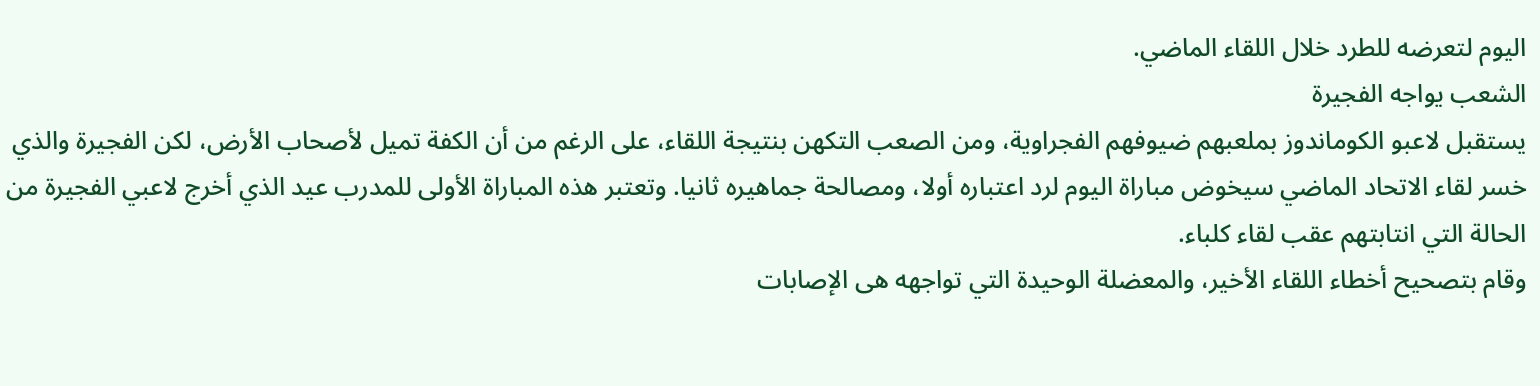اليوم لتعرضه للطرد خلال اللقاء الماضي.
الشعب يواجه الفجيرة
يستقبل لاعبو الكوماندوز بملعبهم ضيوفهم الفجراوية، ومن الصعب التكهن بنتيجة اللقاء، على الرغم من أن الكفة تميل لأصحاب الأرض، لكن الفجيرة والذي خسر لقاء الاتحاد الماضي سيخوض مباراة اليوم لرد اعتباره أولا، ومصالحة جماهيره ثانيا. وتعتبر هذه المباراة الأولى للمدرب عيد الذي أخرج لاعبي الفجيرة من الحالة التي انتابتهم عقب لقاء كلباء.
وقام بتصحيح أخطاء اللقاء الأخير، والمعضلة الوحيدة التي تواجهه هى الإصابات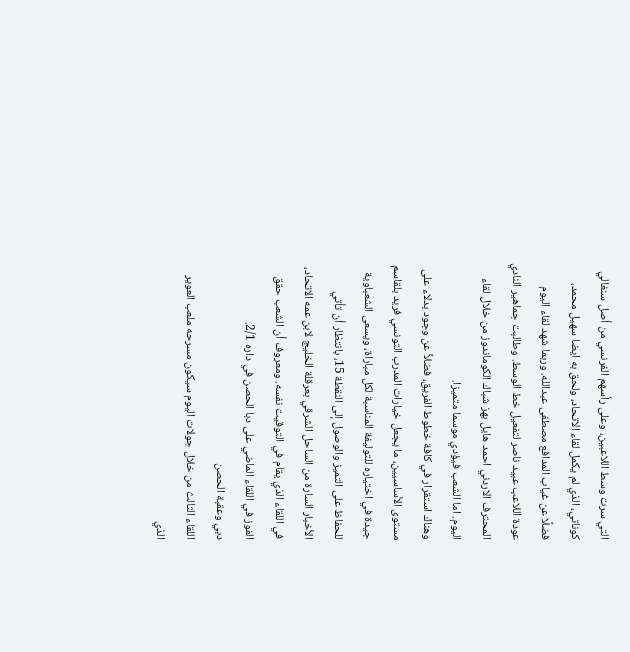التي سرت وسط اللاعبين، وعلى رأسهم الفرنسي من أصل سنغالي كوناتي، الذي لم يكمل لقاء الاتحاد، ولحق به ايضا سهيل محمد، فضلًا عن غياب المدافع مصطفى عبدالله. وربما شهد لقاء اليوم عودة اللاعب عبيد ناصر لتفعيل خط الوسط. وطالبت جماهير النادي المحترف الاردني احمد هايل بهز شباك الكوماندوز من خلال لقاء اليوم. اما الشعب فيؤدي موسما متميزا.
وهناك استقرار في كافة خطوط الفريق، فضلاً عن وجود بدلاء على مستوى الأساسيين، ما يجعل خيارات المدرب التونسي فريد بلقاسم جيدة في اختياره للتوليفة المناسبة لكل مباراة، ويسعى الشعباوية للحفاظ على التميز والوصول إلى النقطة 15، بانتظار أن تأتي الأخبار السارة من الساحل الشرقي بعرقلة الخليج لابن عمه الاتحاد، في اللقاء الذي يقام في التوقيت نفسه. ومعروف أن الشعب حقق الفوز في اللقاء الماضي على دبا الحصن في داره 2/1.
دبي وعقبة الحصن
اللقاء الثالث من خلال جولات اليوم سيكون مسرحه ملعب العوير الذي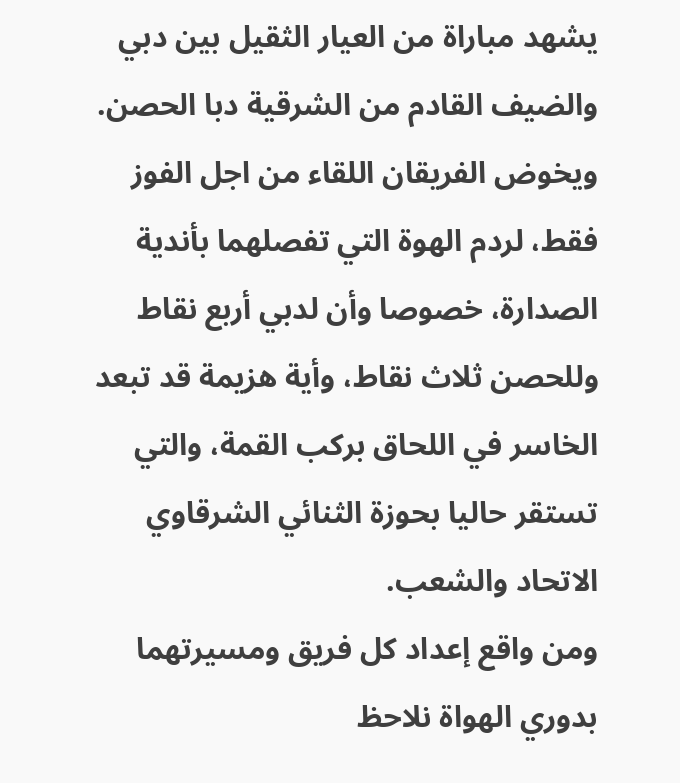يشهد مباراة من العيار الثقيل بين دبي والضيف القادم من الشرقية دبا الحصن. ويخوض الفريقان اللقاء من اجل الفوز فقط، لردم الهوة التي تفصلهما بأندية الصدارة، خصوصا وأن لدبي أربع نقاط وللحصن ثلاث نقاط، وأية هزيمة قد تبعد الخاسر في اللحاق بركب القمة، والتي تستقر حاليا بحوزة الثنائي الشرقاوي الاتحاد والشعب.
ومن واقع إعداد كل فريق ومسيرتهما بدوري الهواة نلاحظ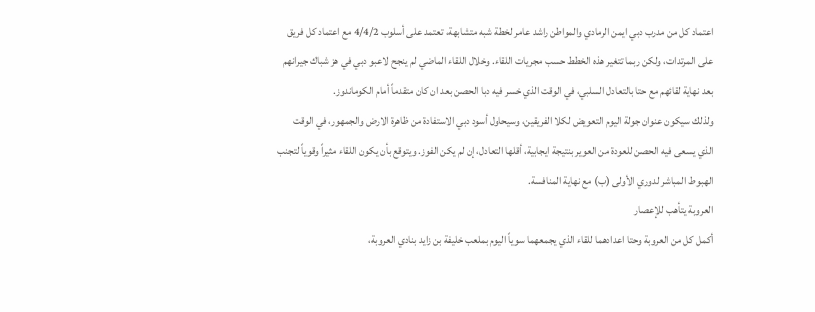اعتماد كل من مدرب دبي ايمن الرمادي والمواطن راشد عامر لخطة شبه متشابهة، تعتمد على أسلوب 4/4/2 مع اعتماد كل فريق على المرتدات، ولكن ربما تتغير هذه الخطط حسب مجريات اللقاء. وخلال اللقاء الماضي لم ينجح لاعبو دبي في هز شباك جيرانهم بعد نهاية لقائهم مع حتا بالتعادل السلبي، في الوقت الذي خسر فيه دبا الحصن بعد ان كان متقدماً أمام الكوماندوز.
ولذلك سيكون عنوان جولة اليوم التعويض لكلا الفريقين، وسيحاول أسود دبي الاستفادة من ظاهرة الارض والجمهور، في الوقت الذي يسعى فيه الحصن للعودة من العوير بنتيجة ايجابية، أقلها التعادل، إن لم يكن الفوز. ويتوقع بأن يكون اللقاء مثيراً وقوياً لتجنب الهبوط المباشر لدوري الأولى (ب) مع نهاية المنافسة.
العروبة يتأهب للإعصار
أكمل كل من العروبة وحتا اعدادهما للقاء الذي يجمعهما سوياً اليوم بملعب خليفة بن زايد بنادي العروبة،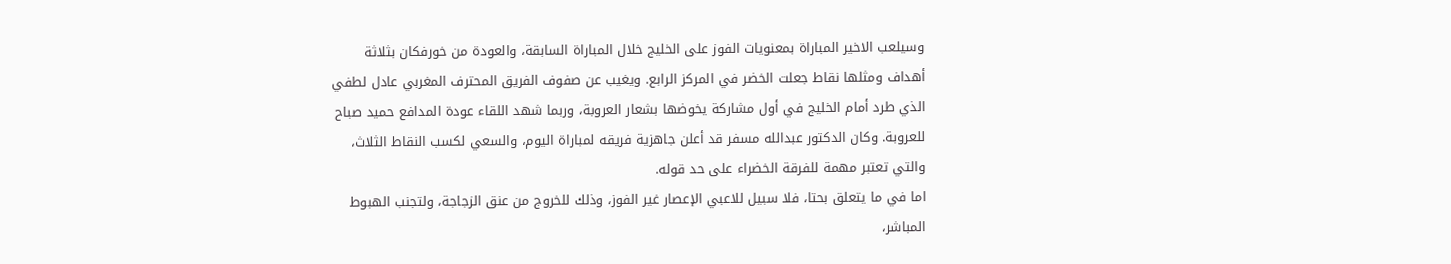وسيلعب الاخير المباراة بمعنويات الفوز على الخليج خلال المباراة السابقة، والعودة من خورفكان بثلاثة أهداف ومثلها نقاط جعلت الخضر في المركز الرابع. ويغيب عن صفوف الفريق المحترف المغربي عادل لطفي الذي طرد أمام الخليج في أول مشاركة يخوضها بشعار العروبة، وربما شهد اللقاء عودة المدافع حميد صباح للعروبة. وكان الدكتور عبدالله مسفر قد أعلن جاهزية فريقه لمباراة اليوم، والسعي لكسب النقاط الثلاث، والتي تعتبر مهمة للفرقة الخضراء على حد قوله.
اما في ما يتعلق بحتا، فلا سبيل للاعبي الإعصار غير الفوز، وذلك للخروج من عنق الزجاجة، ولتجنب الهبوط المباشر،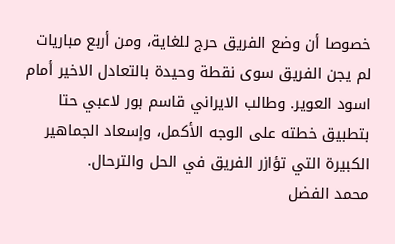خصوصا أن وضع الفريق حرج للغاية، ومن أربع مباريات لم يجن الفريق سوى نقطة وحيدة بالتعادل الاخير أمام اسود العوير. وطالب الايراني قاسم بور لاعبي حتا بتطبيق خطته على الوجه الأكمل، وإسعاد الجماهير الكبيرة التي تؤازر الفريق في الحل والترحال.
محمد الفضل